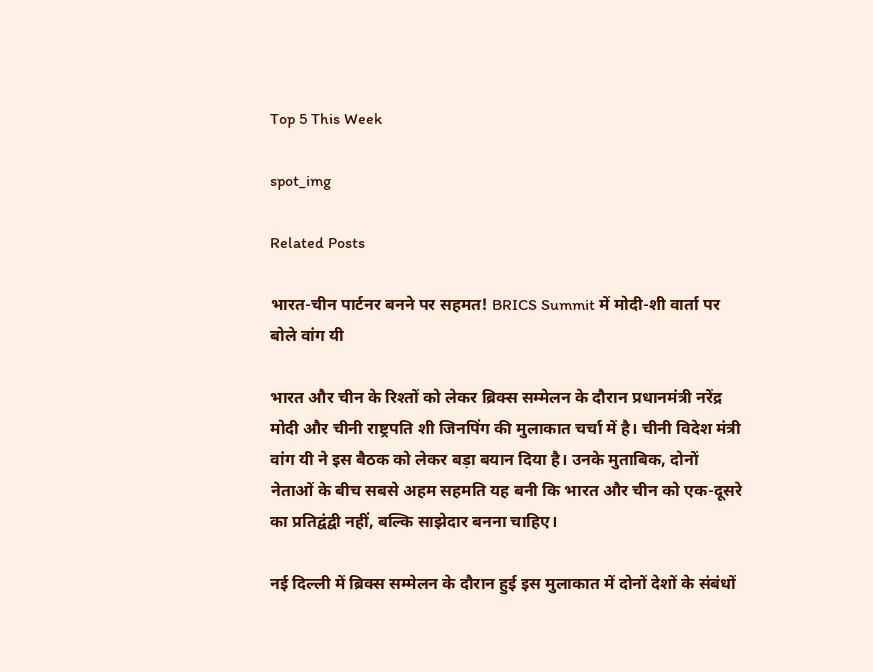Top 5 This Week

spot_img

Related Posts

भारत-चीन पार्टनर बनने पर सहमत! BRICS Summit में मोदी-शी वार्ता पर बोले वांग यी

भारत और चीन के रिश्तों को लेकर ब्रिक्स सम्मेलन के दौरान प्रधानमंत्री नरेंद्र मोदी और चीनी राष्ट्रपति शी जिनपिंग की मुलाकात चर्चा में है। चीनी विदेश मंत्री वांग यी ने इस बैठक को लेकर बड़ा बयान दिया है। उनके मुताबिक, दोनों नेताओं के बीच सबसे अहम सहमति यह बनी कि भारत और चीन को एक-दूसरे का प्रतिद्वंद्वी नहीं, बल्कि साझेदार बनना चाहिए।

नई दिल्ली में ब्रिक्स सम्मेलन के दौरान हुई इस मुलाकात में दोनों देशों के संबंधों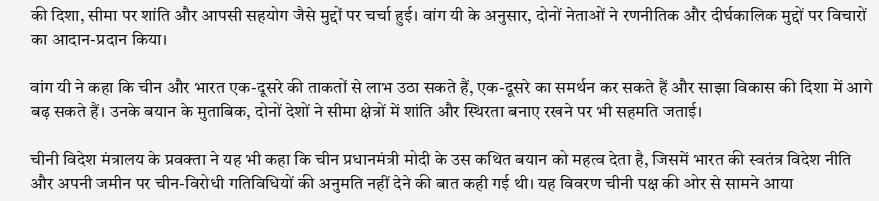की दिशा, सीमा पर शांति और आपसी सहयोग जैसे मुद्दों पर चर्चा हुई। वांग यी के अनुसार, दोनों नेताओं ने रणनीतिक और दीर्घकालिक मुद्दों पर विचारों का आदान-प्रदान किया।

वांग यी ने कहा कि चीन और भारत एक-दूसरे की ताकतों से लाभ उठा सकते हैं, एक-दूसरे का समर्थन कर सकते हैं और साझा विकास की दिशा में आगे बढ़ सकते हैं। उनके बयान के मुताबिक, दोनों देशों ने सीमा क्षेत्रों में शांति और स्थिरता बनाए रखने पर भी सहमति जताई।

चीनी विदेश मंत्रालय के प्रवक्ता ने यह भी कहा कि चीन प्रधानमंत्री मोदी के उस कथित बयान को महत्व देता है, जिसमें भारत की स्वतंत्र विदेश नीति और अपनी जमीन पर चीन-विरोधी गतिविधियों की अनुमति नहीं देने की बात कही गई थी। यह विवरण चीनी पक्ष की ओर से सामने आया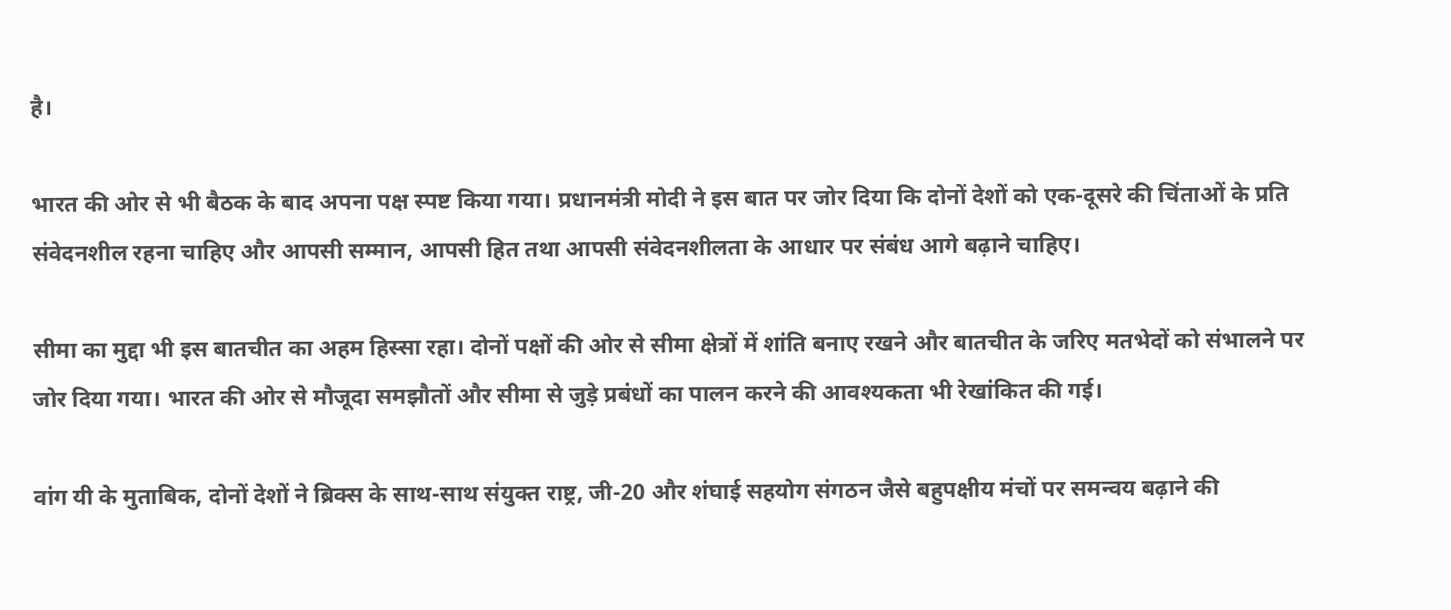है।

भारत की ओर से भी बैठक के बाद अपना पक्ष स्पष्ट किया गया। प्रधानमंत्री मोदी ने इस बात पर जोर दिया कि दोनों देशों को एक-दूसरे की चिंताओं के प्रति संवेदनशील रहना चाहिए और आपसी सम्मान, आपसी हित तथा आपसी संवेदनशीलता के आधार पर संबंध आगे बढ़ाने चाहिए।

सीमा का मुद्दा भी इस बातचीत का अहम हिस्सा रहा। दोनों पक्षों की ओर से सीमा क्षेत्रों में शांति बनाए रखने और बातचीत के जरिए मतभेदों को संभालने पर जोर दिया गया। भारत की ओर से मौजूदा समझौतों और सीमा से जुड़े प्रबंधों का पालन करने की आवश्यकता भी रेखांकित की गई।

वांग यी के मुताबिक, दोनों देशों ने ब्रिक्स के साथ-साथ संयुक्त राष्ट्र, जी-20 और शंघाई सहयोग संगठन जैसे बहुपक्षीय मंचों पर समन्वय बढ़ाने की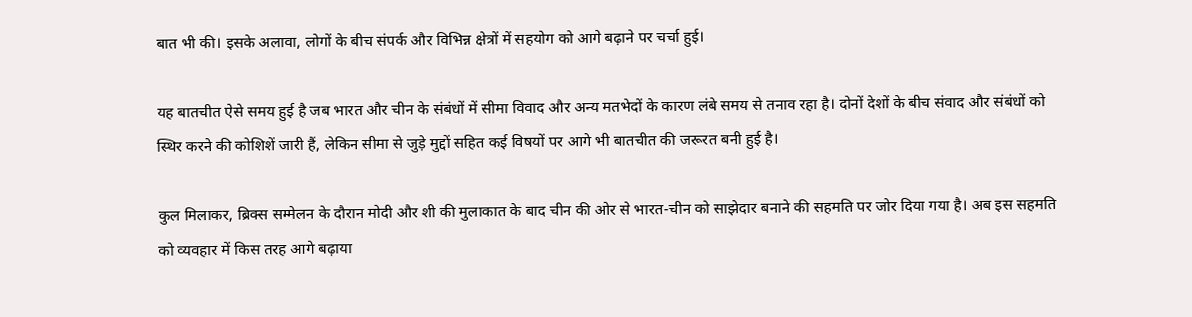बात भी की। इसके अलावा, लोगों के बीच संपर्क और विभिन्न क्षेत्रों में सहयोग को आगे बढ़ाने पर चर्चा हुई।

यह बातचीत ऐसे समय हुई है जब भारत और चीन के संबंधों में सीमा विवाद और अन्य मतभेदों के कारण लंबे समय से तनाव रहा है। दोनों देशों के बीच संवाद और संबंधों को स्थिर करने की कोशिशें जारी हैं, लेकिन सीमा से जुड़े मुद्दों सहित कई विषयों पर आगे भी बातचीत की जरूरत बनी हुई है।

कुल मिलाकर, ब्रिक्स सम्मेलन के दौरान मोदी और शी की मुलाकात के बाद चीन की ओर से भारत-चीन को साझेदार बनाने की सहमति पर जोर दिया गया है। अब इस सहमति को व्यवहार में किस तरह आगे बढ़ाया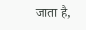जाता है,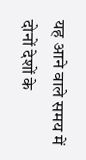यह आने वाले समय में दोनों देशों के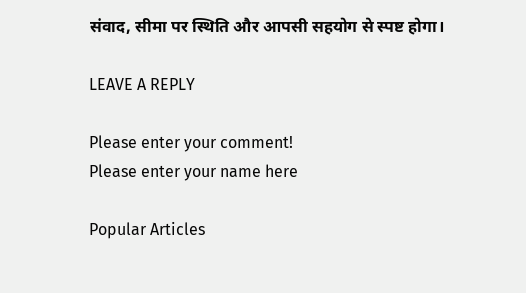संवाद, सीमा पर स्थिति और आपसी सहयोग से स्पष्ट होगा।

LEAVE A REPLY

Please enter your comment!
Please enter your name here

Popular Articles